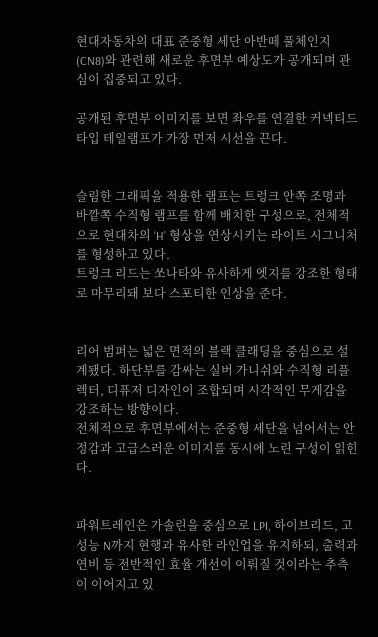현대자동차의 대표 준중형 세단 아반떼 풀체인지(CN8)와 관련해 새로운 후면부 예상도가 공개되며 관심이 집중되고 있다.

공개된 후면부 이미지를 보면 좌우를 연결한 커넥티드 타입 테일램프가 가장 먼저 시선을 끈다.


슬림한 그래픽을 적용한 램프는 트렁크 안쪽 조명과 바깥쪽 수직형 램프를 함께 배치한 구성으로, 전체적으로 현대차의 ‘H’ 형상을 연상시키는 라이트 시그니처를 형성하고 있다.
트렁크 리드는 쏘나타와 유사하게 엣지를 강조한 형태로 마무리돼 보다 스포티한 인상을 준다.


리어 범퍼는 넓은 면적의 블랙 클래딩을 중심으로 설계됐다. 하단부를 감싸는 실버 가니쉬와 수직형 리플렉터, 디퓨저 디자인이 조합되며 시각적인 무게감을 강조하는 방향이다.
전체적으로 후면부에서는 준중형 세단을 넘어서는 안정감과 고급스러운 이미지를 동시에 노린 구성이 읽힌다.


파워트레인은 가솔린을 중심으로 LPI, 하이브리드, 고성능 N까지 현행과 유사한 라인업을 유지하되, 출력과 연비 등 전반적인 효율 개선이 이뤄질 것이라는 추측이 이어지고 있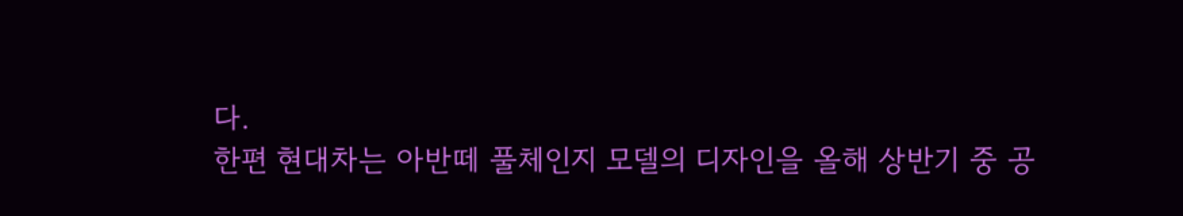다.
한편 현대차는 아반떼 풀체인지 모델의 디자인을 올해 상반기 중 공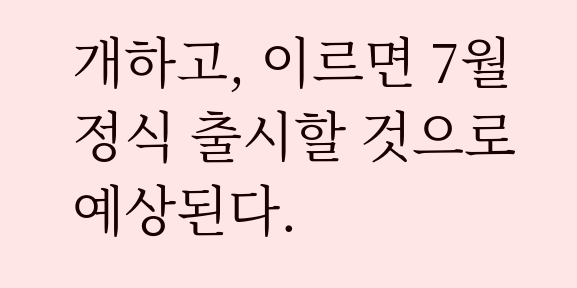개하고, 이르면 7월 정식 출시할 것으로 예상된다.